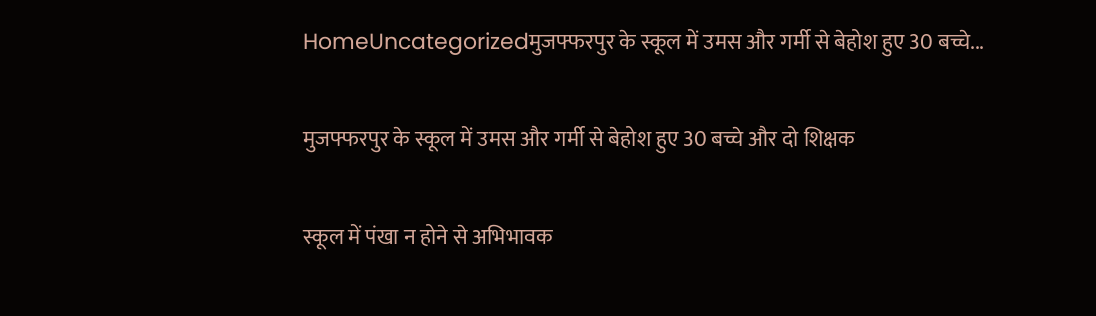HomeUncategorizedमुजफ्फरपुर के स्कूल में उमस और गर्मी से बेहोश हुए 30 बच्चे...

मुजफ्फरपुर के स्कूल में उमस और गर्मी से बेहोश हुए 30 बच्चे और दो शिक्षक

स्कूल में पंखा न होने से अभिभावक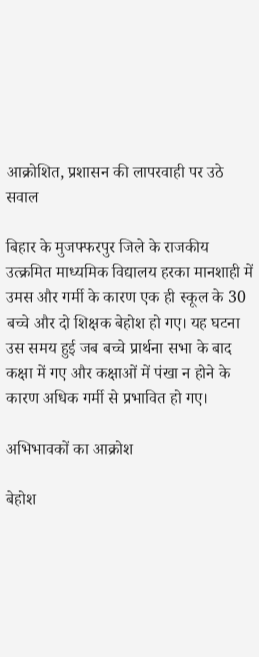आक्रोशित, प्रशासन की लापरवाही पर उठे सवाल

बिहार के मुजफ्फरपुर जिले के राजकीय उत्क्रमित माध्यमिक विद्यालय हरका मानशाही में उमस और गर्मी के कारण एक ही स्कूल के 30 बच्चे और दो शिक्षक बेहोश हो गए। यह घटना उस समय हुई जब बच्चे प्रार्थना सभा के बाद कक्षा में गए और कक्षाओं में पंखा न होने के कारण अधिक गर्मी से प्रभावित हो गए।

अभिभावकों का आक्रोश

बेहोश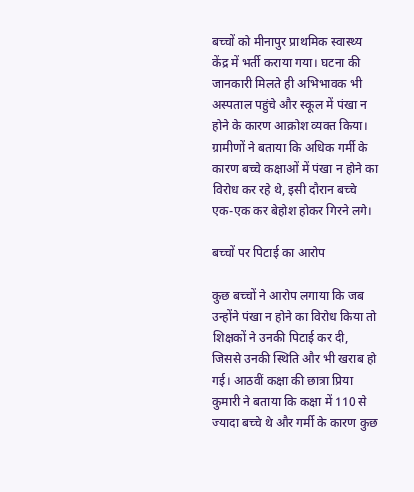बच्चों को मीनापुर प्राथमिक स्वास्थ्य केंद्र में भर्ती कराया गया। घटना की जानकारी मिलते ही अभिभावक भी अस्पताल पहुंचे और स्कूल में पंखा न होने के कारण आक्रोश व्यक्त किया। ग्रामीणों ने बताया कि अधिक गर्मी के कारण बच्चे कक्षाओं में पंखा न होने का विरोध कर रहे थे, इसी दौरान बच्चे एक-एक कर बेहोश होकर गिरने लगे।

बच्चों पर पिटाई का आरोप

कुछ बच्चों ने आरोप लगाया कि जब उन्होंने पंखा न होने का विरोध किया तो शिक्षकों ने उनकी पिटाई कर दी, जिससे उनकी स्थिति और भी खराब हो गई। आठवीं कक्षा की छात्रा प्रिया कुमारी ने बताया कि कक्षा में 110 से ज्यादा बच्चे थे और गर्मी के कारण कुछ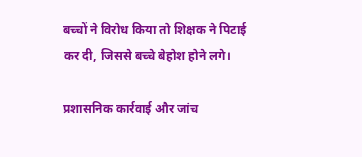बच्चों ने विरोध किया तो शिक्षक ने पिटाई कर दी, जिससे बच्चे बेहोश होने लगे।

प्रशासनिक कार्रवाई और जांच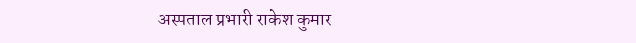अस्पताल प्रभारी राकेश कुमार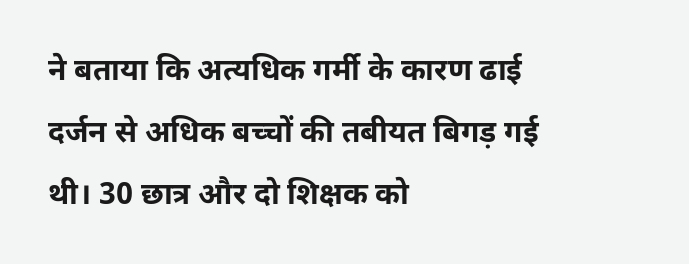ने बताया कि अत्यधिक गर्मी के कारण ढाई दर्जन से अधिक बच्चों की तबीयत बिगड़ गई थी। 30 छात्र और दो शिक्षक को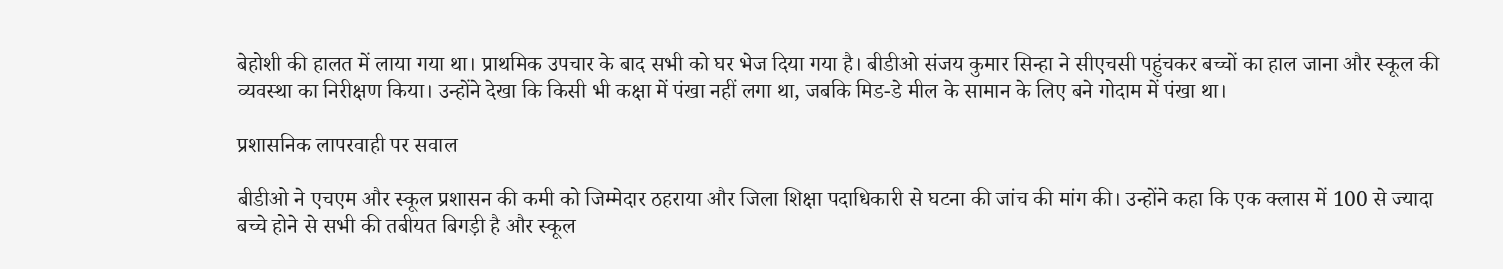बेहोशी की हालत में लाया गया था। प्राथमिक उपचार के बाद सभी को घर भेज दिया गया है। बीडीओ संजय कुमार सिन्हा ने सीएचसी पहुंचकर बच्चों का हाल जाना और स्कूल की व्यवस्था का निरीक्षण किया। उन्होंने देखा कि किसी भी कक्षा में पंखा नहीं लगा था, जबकि मिड-डे मील के सामान के लिए बने गोदाम में पंखा था।

प्रशासनिक लापरवाही पर सवाल

बीडीओ ने एचएम और स्कूल प्रशासन की कमी को जिम्मेदार ठहराया और जिला शिक्षा पदाधिकारी से घटना की जांच की मांग की। उन्होंने कहा कि एक क्लास में 100 से ज्यादा बच्चे होने से सभी की तबीयत बिगड़ी है और स्कूल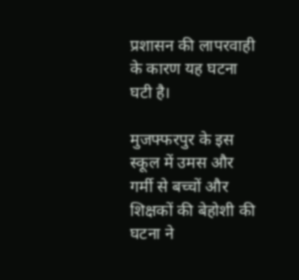प्रशासन की लापरवाही के कारण यह घटना घटी है।

मुजफ्फरपुर के इस स्कूल में उमस और गर्मी से बच्चों और शिक्षकों की बेहोशी की घटना ने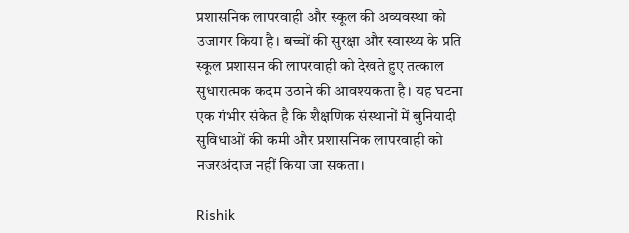प्रशासनिक लापरवाही और स्कूल की अव्यवस्था को उजागर किया है। बच्चों की सुरक्षा और स्वास्थ्य के प्रति स्कूल प्रशासन की लापरवाही को देखते हुए तत्काल सुधारात्मक कदम उठाने की आवश्यकता है। यह घटना एक गंभीर संकेत है कि शैक्षणिक संस्थानों में बुनियादी सुविधाओं की कमी और प्रशासनिक लापरवाही को नजरअंदाज नहीं किया जा सकता।

Rishik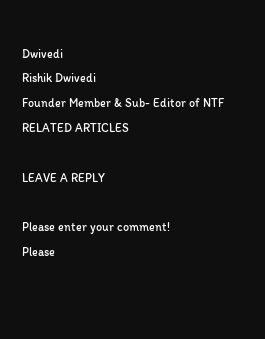Dwivedi
Rishik Dwivedi
Founder Member & Sub- Editor of NTF
RELATED ARTICLES

LEAVE A REPLY

Please enter your comment!
Please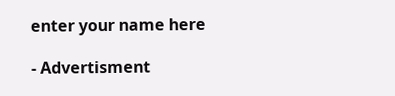enter your name here

- Advertisment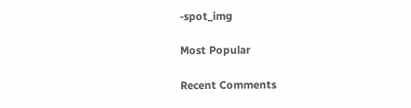-spot_img

Most Popular

Recent Comments